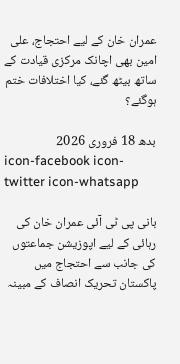عمران خان کے لیے احتجاج، علی امین بھی اچانک مرکزی قیادت کے ساتھ بیٹھ گئے، کیا اختلافات ختم ہوگئے؟

بدھ 18 فروری 2026
icon-facebook icon-twitter icon-whatsapp

بانی پی ٹی آئی عمران خان کی رہائی کے لیے اپوزیشن جماعتوں کی جانب سے احتجاج میں پاکستان تحریک انصاف کے مبینہ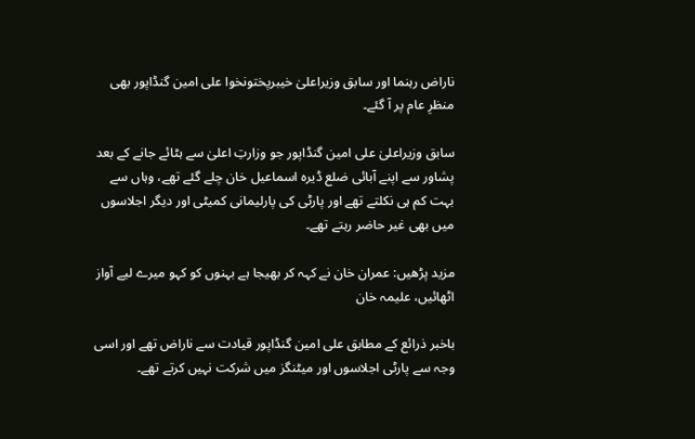ناراض رہنما اور سابق وزیراعلیٰ خیبرپختونخوا علی امین گنڈاپور بھی منظرِ عام پر آ گئے۔

سابق وزیراعلیٰ علی امین گنڈاپور جو وزارتِ اعلیٰ سے ہٹائے جانے کے بعد پشاور سے اپنے آبائی ضلع ڈیرہ اسماعیل خان چلے گئے تھے، وہاں سے بہت کم ہی نکلتے تھے اور پارٹی کی پارلیمانی کمیٹی اور دیگر اجلاسوں میں بھی غیر حاضر رہتے تھے۔

مزید پڑھیں: عمران خان نے کہہ کر بھیجا ہے بہنوں کو کہو میرے لیے آواز اٹھائیں، علیمہ خان

باخبر ذرائع کے مطابق علی امین گنڈاپور قیادت سے ناراض تھے اور اسی وجہ سے پارٹی اجلاسوں اور میٹنگز میں شرکت نہیں کرتے تھے۔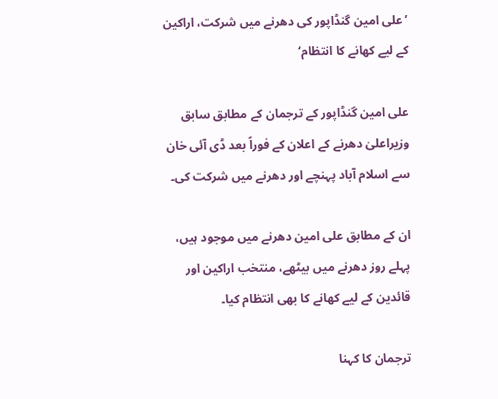’علی امین گنڈاپور کی دھرنے میں شرکت، اراکین کے لیے کھانے کا انتظام‘

علی امین گنڈاپور کے ترجمان کے مطابق سابق وزیراعلیٰ دھرنے کے اعلان کے فوراً بعد ڈی آئی خان سے اسلام آباد پہنچے اور دھرنے میں شرکت کی۔

ان کے مطابق علی امین دھرنے میں موجود ہیں، پہلے روز دھرنے میں بیٹھے، منتخب اراکین اور قائدین کے لیے کھانے کا بھی انتظام کیا۔

ترجمان کا کہنا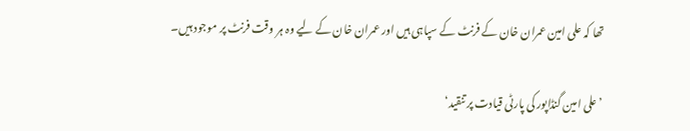تھا کہ علی امین عمران خان کے فرنٹ کے سپاہی ہیں اور عمران خان کے لیے وہ ہر وقت فرنٹ پر موجود ہیں۔

’علی امین گنڈاپور کی پارٹی قیادت پر تنقید‘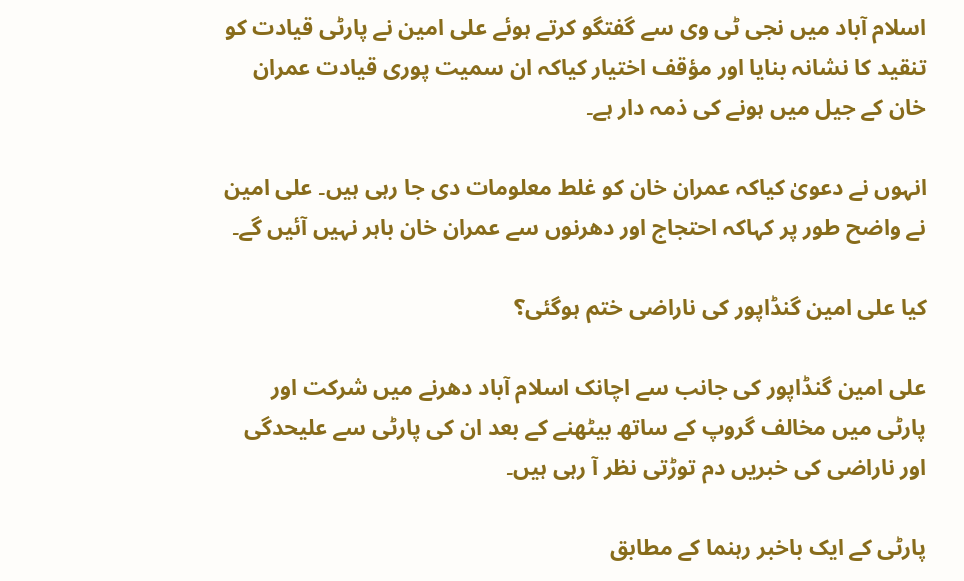اسلام آباد میں نجی ٹی وی سے گفتگو کرتے ہوئے علی امین نے پارٹی قیادت کو تنقید کا نشانہ بنایا اور مؤقف اختیار کیاکہ ان سمیت پوری قیادت عمران خان کے جیل میں ہونے کی ذمہ دار ہے۔

انہوں نے دعویٰ کیاکہ عمران خان کو غلط معلومات دی جا رہی ہیں۔ علی امین نے واضح طور پر کہاکہ احتجاج اور دھرنوں سے عمران خان باہر نہیں آئیں گے۔

کیا علی امین گنڈاپور کی ناراضی ختم ہوگئی؟

علی امین گنڈاپور کی جانب سے اچانک اسلام آباد دھرنے میں شرکت اور پارٹی میں مخالف گروپ کے ساتھ بیٹھنے کے بعد ان کی پارٹی سے علیحدگی اور ناراضی کی خبریں دم توڑتی نظر آ رہی ہیں۔

پارٹی کے ایک باخبر رہنما کے مطابق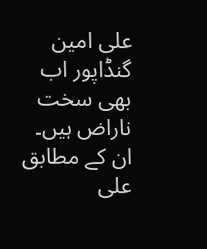علی امین گنڈاپور اب بھی سخت ناراض ہیں۔ ان کے مطابق علی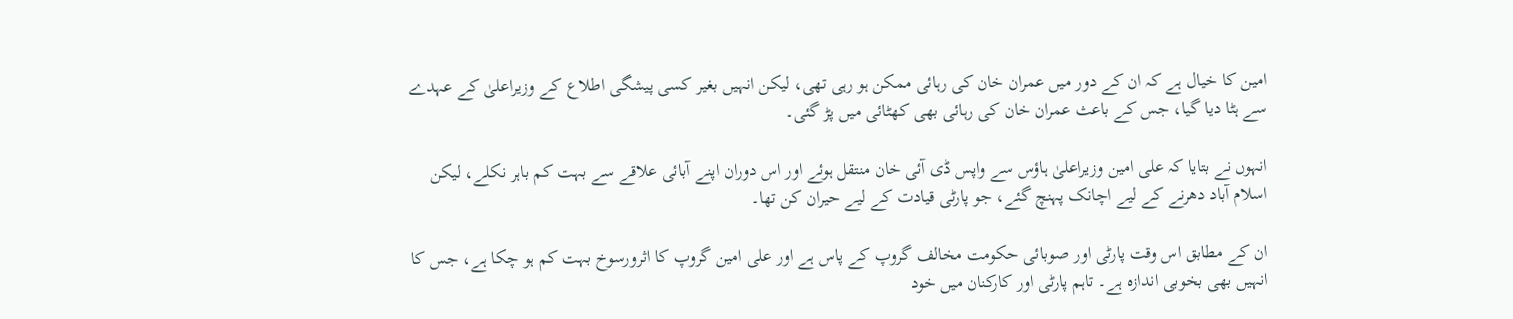امین کا خیال ہے کہ ان کے دور میں عمران خان کی رہائی ممکن ہو رہی تھی، لیکن انہیں بغیر کسی پیشگی اطلاع کے وزیراعلیٰ کے عہدے سے ہٹا دیا گیا، جس کے باعث عمران خان کی رہائی بھی کھٹائی میں پڑ گئی۔

انہوں نے بتایا کہ علی امین وزیراعلیٰ ہاؤس سے واپس ڈی آئی خان منتقل ہوئے اور اس دوران اپنے آبائی علاقے سے بہت کم باہر نکلے، لیکن اسلام آباد دھرنے کے لیے اچانک پہنچ گئے، جو پارٹی قیادت کے لیے حیران کن تھا۔

ان کے مطابق اس وقت پارٹی اور صوبائی حکومت مخالف گروپ کے پاس ہے اور علی امین گروپ کا اثرورسوخ بہت کم ہو چکا ہے، جس کا انہیں بھی بخوبی اندازہ ہے۔ تاہم پارٹی اور کارکنان میں خود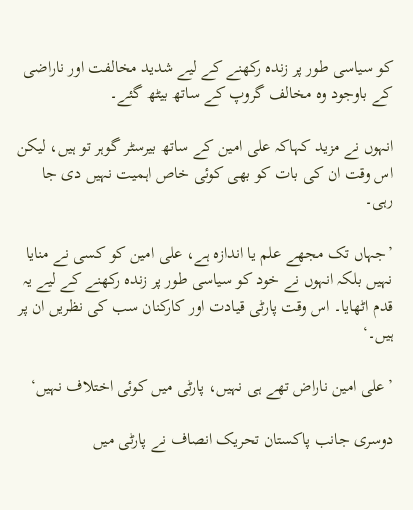کو سیاسی طور پر زندہ رکھنے کے لیے شدید مخالفت اور ناراضی کے باوجود وہ مخالف گروپ کے ساتھ بیٹھ گئے۔

انہوں نے مزید کہاکہ علی امین کے ساتھ بیرسٹر گوہر تو ہیں، لیکن اس وقت ان کی بات کو بھی کوئی خاص اہمیت نہیں دی جا رہی۔

’جہاں تک مجھے علم یا اندازہ ہے، علی امین کو کسی نے منایا نہیں بلکہ انہوں نے خود کو سیاسی طور پر زندہ رکھنے کے لیے یہ قدم اٹھایا۔ اس وقت پارٹی قیادت اور کارکنان سب کی نظریں ان پر ہیں۔‘

’علی امین ناراض تھے ہی نہیں، پارٹی میں کوئی اختلاف نہیں‘

دوسری جانب پاکستان تحریک انصاف نے پارٹی میں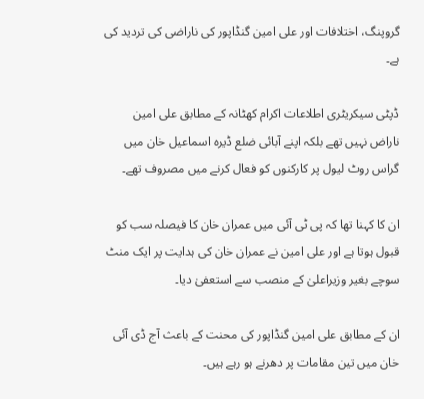گروپنگ، اختلافات اور علی امین گنڈاپور کی ناراضی کی تردید کی ہے۔

ڈپٹی سیکریٹری اطلاعات اکرام کھٹانہ کے مطابق علی امین ناراض نہیں تھے بلکہ اپنے آبائی ضلع ڈیرہ اسماعیل خان میں گراس روٹ لیول پر کارکنوں کو فعال کرنے میں مصروف تھے۔

ان کا کہنا تھا کہ پی ٹی آئی میں عمران خان کا فیصلہ سب کو قبول ہوتا ہے اور علی امین نے عمران خان کی ہدایت پر ایک منٹ سوچے بغیر وزیراعلیٰ کے منصب سے استعفیٰ دیا۔

ان کے مطابق علی امین گنڈاپور کی محنت کے باعث آج ڈی آئی خان میں تین مقامات پر دھرنے ہو رہے ہیں۔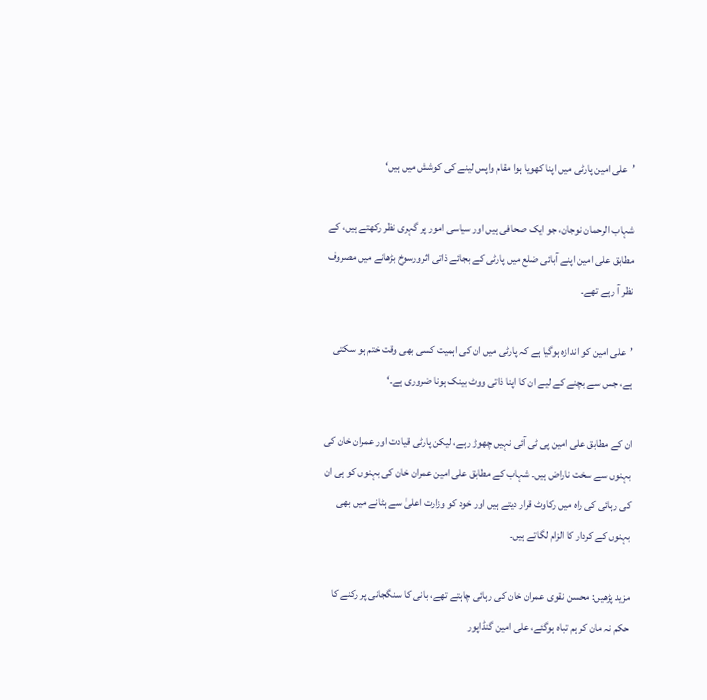’علی امین پارٹی میں اپنا کھویا ہوا مقام واپس لینے کی کوشش میں ہیں‘

شہاب الرحمان نوجان، جو ایک صحافی ہیں اور سیاسی امور پر گہری نظر رکھتے ہیں، کے مطابق علی امین اپنے آبائی ضلع میں پارٹی کے بجائے ذاتی اثرورسوخ بڑھانے میں مصروف نظر آ رہے تھے۔

’علی امین کو اندازہ ہوگیا ہے کہ پارٹی میں ان کی اہمیت کسی بھی وقت ختم ہو سکتی ہے، جس سے بچنے کے لیے ان کا اپنا ذاتی ووٹ بینک ہونا ضروری ہے۔‘

ان کے مطابق علی امین پی ٹی آئی نہیں چھوڑ رہے، لیکن پارٹی قیادت اور عمران خان کی بہنوں سے سخت ناراض ہیں۔ شہاب کے مطابق علی امین عمران خان کی بہنوں کو ہی ان کی رہائی کی راہ میں رکاوٹ قرار دیتے ہیں اور خود کو وزارت اعلیٰ سے ہٹانے میں بھی بہنوں کے کردار کا الزام لگاتے ہیں۔

مزید پڑھیں: محسن نقوی عمران خان کی رہائی چاہتے تھے، بانی کا سنگجانی پر رکنے کا حکم نہ مان کر ہم تباہ ہوگئے، علی امین گنڈاپور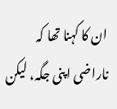ان کا کہنا تھا کہ ناراضی اپنی جگہ، لیکن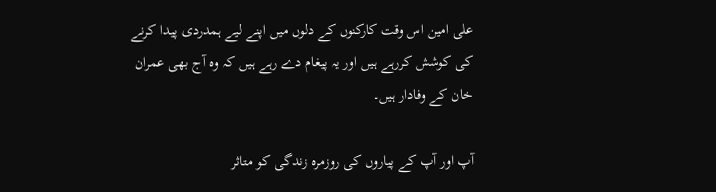علی امین اس وقت کارکنوں کے دلوں میں اپنے لیے ہمدردی پیدا کرنے کی کوشش کررہے ہیں اور یہ پیغام دے رہے ہیں کہ وہ آج بھی عمران خان کے وفادار ہیں۔

آپ اور آپ کے پیاروں کی روزمرہ زندگی کو متاثر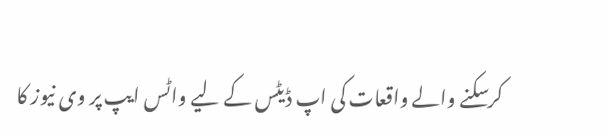کرسکنے والے واقعات کی اپ ڈیٹس کے لیے واٹس ایپ پر وی نیوز کا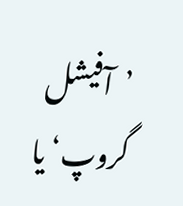’آفیشل گروپ‘ یا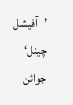’آفیشل چینل‘ جوائن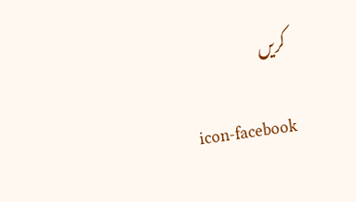کریں

icon-facebook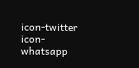icon-twitter icon-whatsapp